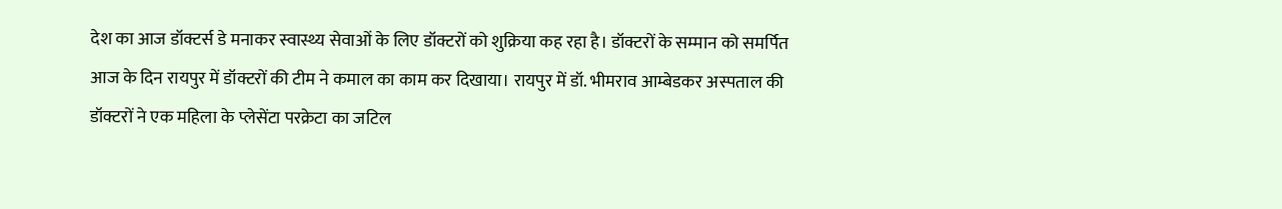देश का आज डॉक्टर्स डे मनाकर स्वास्थ्य सेवाओं के लिए डॉक्टरों को शुक्रिया कह रहा है। डॉक्टरों के सम्मान को समर्पित आज के दिन रायपुर में डॉक्टरों की टीम ने कमाल का काम कर दिखाया। रायपुर में डॉ. भीमराव आम्बेडकर अस्पताल की डॉक्टरों ने एक महिला के प्लेसेंटा परक्रेटा का जटिल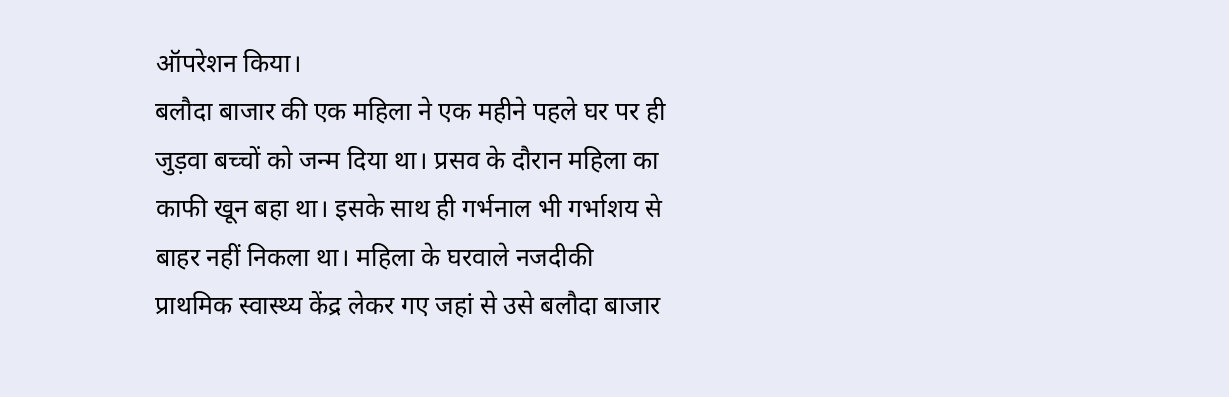ऑपरेशन किया।
बलौदा बाजार की एक महिला ने एक महीने पहले घर पर ही जुड़वा बच्चों को जन्म दिया था। प्रसव के दौरान महिला का काफी खून बहा था। इसके साथ ही गर्भनाल भी गर्भाशय से बाहर नहीं निकला था। महिला के घरवाले नजदीकी प्राथमिक स्वास्थ्य केंद्र लेकर गए जहां से उसे बलौदा बाजार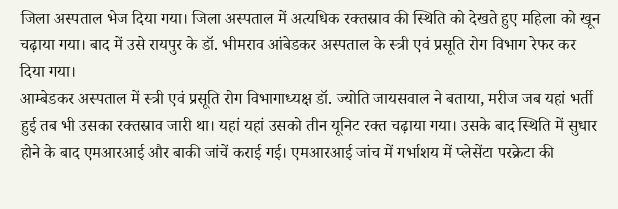जिला अस्पताल भेज दिया गया। जिला अस्पताल में अत्यधिक रक्तस्राव की स्थिति को देखते हुए महिला को खून चढ़ाया गया। बाद में उसे रायपुर के डॉ. भीमराव आंबेडकर अस्पताल के स्त्री एवं प्रसूति रोग विभाग रेफर कर दिया गया।
आम्बेडकर अस्पताल में स्त्री एवं प्रसूति रोग विभागाध्यक्ष डॉ. ज्योति जायसवाल ने बताया, मरीज जब यहां भर्ती हुई तब भी उसका रक्तस्राव जारी था। यहां यहां उसको तीन यूनिट रक्त चढ़ाया गया। उसके बाद स्थिति में सुधार होने के बाद एमआरआई और बाकी जांचें कराई गई। एमआरआई जांच में गर्भाशय में प्लेसेंटा परक्रेटा की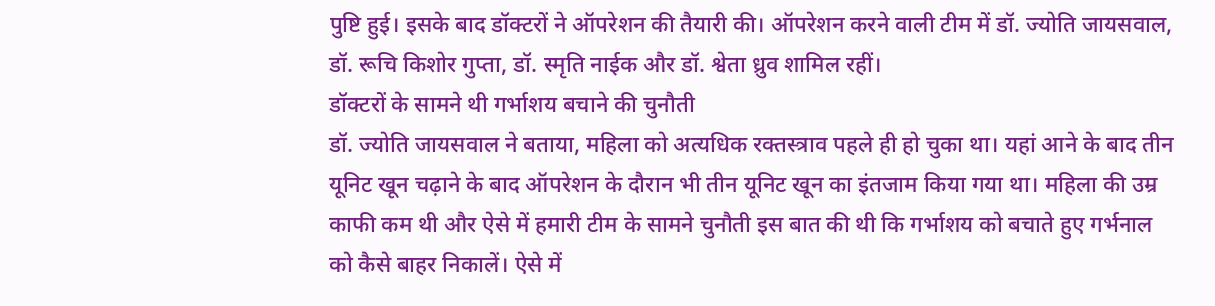पुष्टि हुई। इसके बाद डॉक्टरों ने ऑपरेशन की तैयारी की। ऑपरेशन करने वाली टीम में डॉ. ज्योति जायसवाल, डॉ. रूचि किशोर गुप्ता, डॉ. स्मृति नाईक और डॉ. श्वेता ध्रुव शामिल रहीं।
डॉक्टरों के सामने थी गर्भाशय बचाने की चुनौती
डॉ. ज्योति जायसवाल ने बताया, महिला को अत्यधिक रक्तस्त्राव पहले ही हो चुका था। यहां आने के बाद तीन यूनिट खून चढ़ाने के बाद ऑपरेशन के दौरान भी तीन यूनिट खून का इंतजाम किया गया था। महिला की उम्र काफी कम थी और ऐसे में हमारी टीम के सामने चुनौती इस बात की थी कि गर्भाशय को बचाते हुए गर्भनाल को कैसे बाहर निकालें। ऐसे में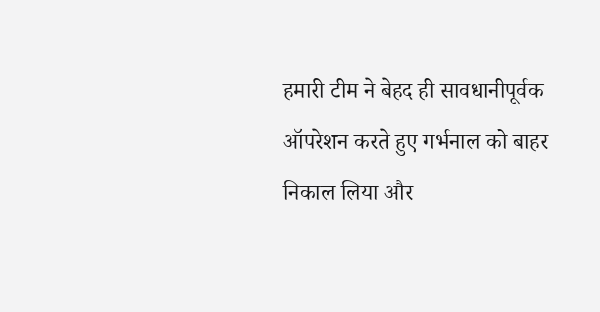हमारी टीम ने बेहद ही सावधानीपूर्वक ऑपरेशन करते हुए गर्भनाल को बाहर निकाल लिया और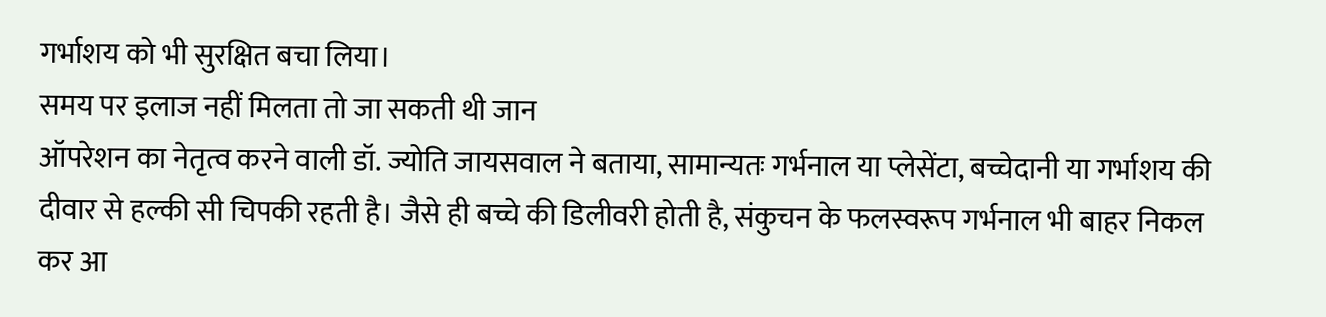गर्भाशय को भी सुरक्षित बचा लिया।
समय पर इलाज नहीं मिलता तो जा सकती थी जान
ऑपरेशन का नेतृत्व करने वाली डॉ. ज्योति जायसवाल ने बताया, सामान्यतः गर्भनाल या प्लेसेंटा, बच्चेदानी या गर्भाशय की दीवार से हल्की सी चिपकी रहती है। जैसे ही बच्चे की डिलीवरी होती है, संकुचन के फलस्वरूप गर्भनाल भी बाहर निकल कर आ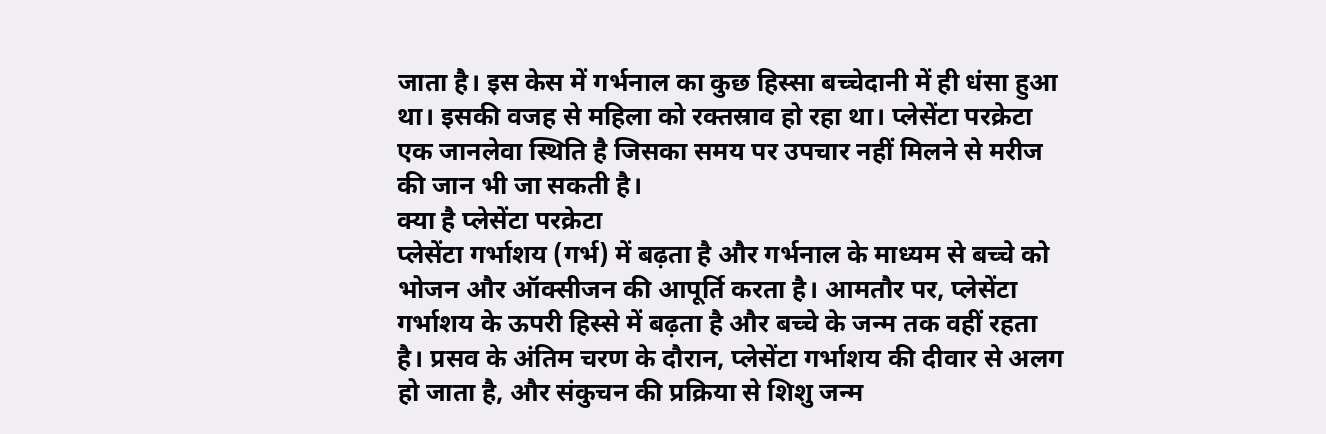जाता है। इस केस में गर्भनाल का कुछ हिस्सा बच्चेदानी में ही धंसा हुआ था। इसकी वजह से महिला को रक्तस्राव हो रहा था। प्लेसेंटा परक्रेटा एक जानलेवा स्थिति है जिसका समय पर उपचार नहीं मिलने से मरीज की जान भी जा सकती है।
क्या है प्लेसेंटा परक्रेटा
प्लेसेंटा गर्भाशय (गर्भ) में बढ़ता है और गर्भनाल के माध्यम से बच्चे को भोजन और ऑक्सीजन की आपूर्ति करता है। आमतौर पर, प्लेसेंटा गर्भाशय के ऊपरी हिस्से में बढ़ता है और बच्चे के जन्म तक वहीं रहता है। प्रसव के अंतिम चरण के दौरान, प्लेसेंटा गर्भाशय की दीवार से अलग हो जाता है, और संकुचन की प्रक्रिया से शिशु जन्म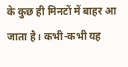के कुछ ही मिनटों में बाहर आ जाता है। कभी-कभी यह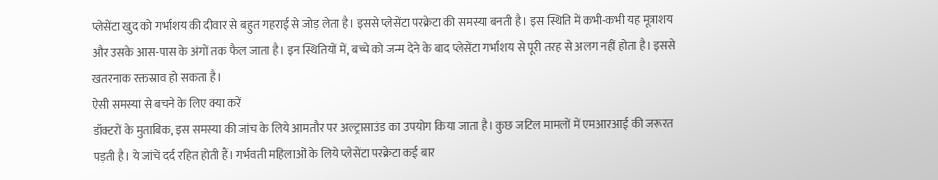प्लेसेंटा खुद को गर्भाशय की दीवार से बहुत गहराई से जोड़ लेता है। इससे प्लेसेंटा परक्रेटा की समस्या बनती है। इस स्थिति में कभी-कभी यह मूत्राशय और उसके आस-पास के अंगों तक फैल जाता है। इन स्थितियों में, बच्चे को जन्म देने के बाद प्लेसेंटा गर्भाशय से पूरी तरह से अलग नहीं होता है। इससे खतरनाक रक्तस्राव हो सकता है।
ऐसी समस्या से बचने के लिए क्या करें
डॉक्टरों के मुताबिक, इस समस्या की जांच के लिये आमतौर पर अल्ट्रासाउंड का उपयोग किया जाता है। कुछ जटिल मामलों में एमआरआई की जरूरत पड़ती है। ये जांचें दर्द रहित होती हैं। गर्भवती महिलाओं के लिये प्लेसेंटा परक्रेटा कई बार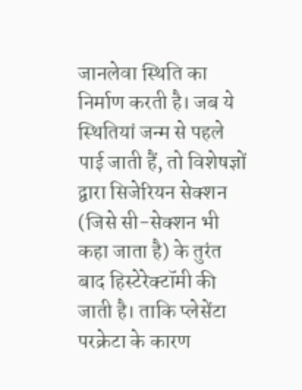जानलेवा स्थिति का निर्माण करती है। जब ये स्थितियां जन्म से पहले पाई जाती हैं, तो विशेषज्ञों द्वारा सिजेरियन सेक्शन (जिसे सी-सेक्शन भी कहा जाता है) के तुरंत बाद हिस्टेरेक्टॉमी की जाती है। ताकि प्लेसेंटा परक्रेटा के कारण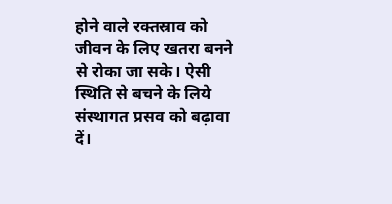होने वाले रक्तस्राव को जीवन के लिए खतरा बनने से रोका जा सके। ऐसी स्थिति से बचने के लिये संस्थागत प्रसव को बढ़ावा दें।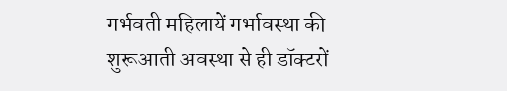गर्भवती महिलायें गर्भावस्था की शुरूआती अवस्था से ही डॉक्टरों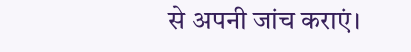से अपनी जांच कराएं।